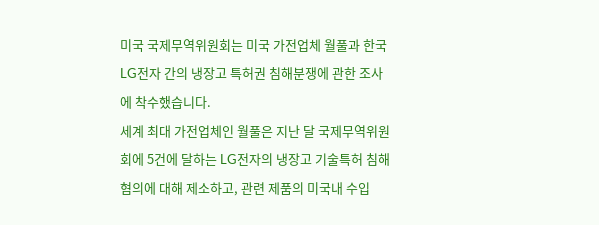미국 국제무역위원회는 미국 가전업체 월풀과 한국 LG전자 간의 냉장고 특허권 침해분쟁에 관한 조사에 착수했습니다.
세계 최대 가전업체인 월풀은 지난 달 국제무역위원회에 5건에 달하는 LG전자의 냉장고 기술특허 침해혐의에 대해 제소하고, 관련 제품의 미국내 수입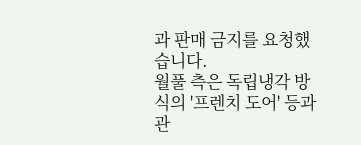과 판매 금지를 요청했습니다.
월풀 측은 독립냉각 방식의 '프렌치 도어' 등과 관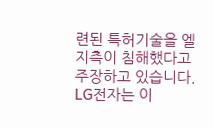련된 특허기술을 엘지측이 침해했다고 주장하고 있습니다.
LG전자는 이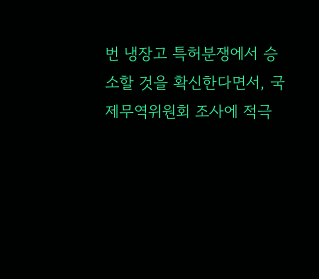번 냉장고 특허분쟁에서 승소할 것을 확신한다면서, 국제무역위원회 조사에 적극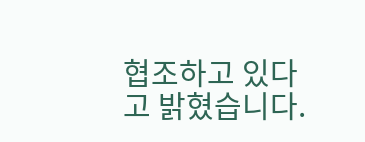협조하고 있다고 밝혔습니다.